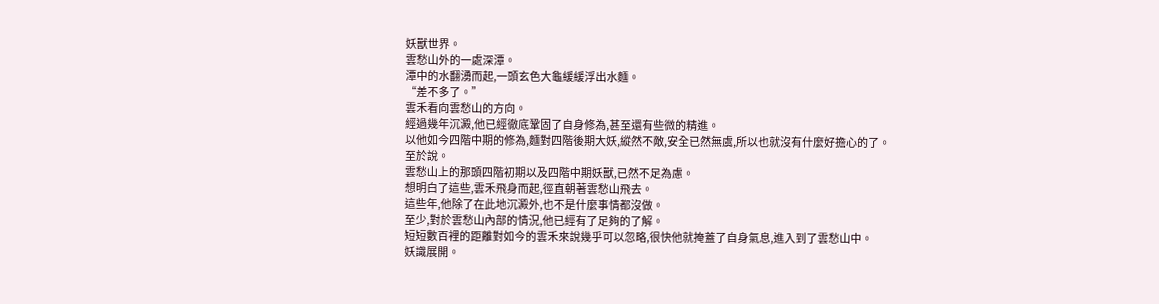妖獸世界。
雲愁山外的一處深潭。
潭中的水翻湧而起,一頭玄色大龜緩緩浮出水麵。
“差不多了。”
雲禾看向雲愁山的方向。
經過幾年沉澱,他已經徹底鞏固了自身修為,甚至還有些微的精進。
以他如今四階中期的修為,麵對四階後期大妖,縱然不敵,安全已然無虞,所以也就沒有什麼好擔心的了。
至於說。
雲愁山上的那頭四階初期以及四階中期妖獸,已然不足為慮。
想明白了這些,雲禾飛身而起,徑直朝著雲愁山飛去。
這些年,他除了在此地沉澱外,也不是什麼事情都沒做。
至少,對於雲愁山內部的情況,他已經有了足夠的了解。
短短數百裡的距離對如今的雲禾來說幾乎可以忽略,很快他就掩蓋了自身氣息,進入到了雲愁山中。
妖識展開。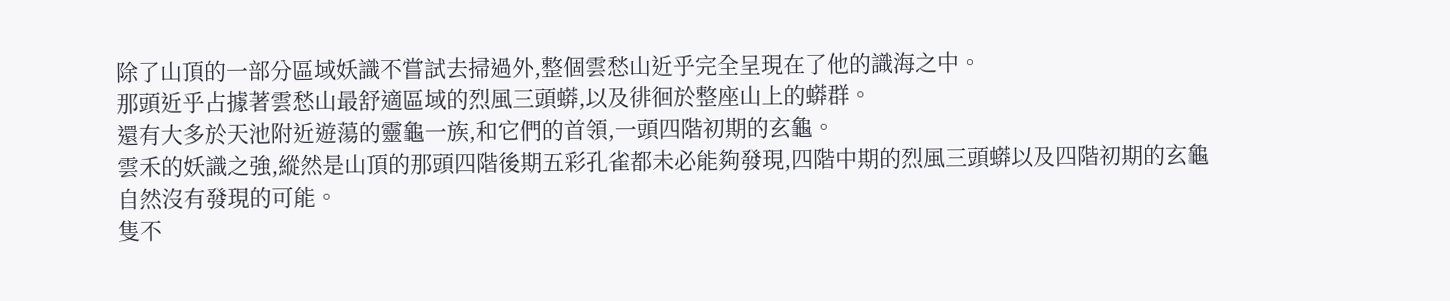除了山頂的一部分區域妖識不嘗試去掃過外,整個雲愁山近乎完全呈現在了他的識海之中。
那頭近乎占據著雲愁山最舒適區域的烈風三頭蟒,以及徘徊於整座山上的蟒群。
還有大多於天池附近遊蕩的靈龜一族,和它們的首領,一頭四階初期的玄龜。
雲禾的妖識之強,縱然是山頂的那頭四階後期五彩孔雀都未必能夠發現,四階中期的烈風三頭蟒以及四階初期的玄龜自然沒有發現的可能。
隻不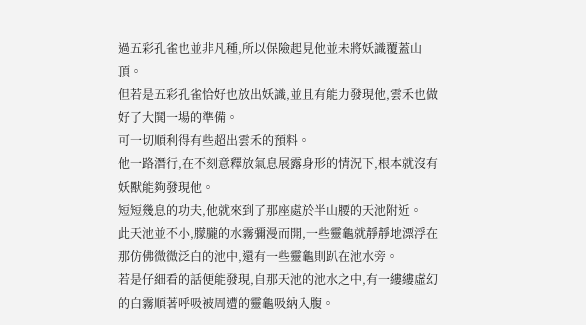過五彩孔雀也並非凡種,所以保險起見他並未將妖識覆蓋山頂。
但若是五彩孔雀恰好也放出妖識,並且有能力發現他,雲禾也做好了大鬨一場的準備。
可一切順利得有些超出雲禾的預料。
他一路潛行,在不刻意釋放氣息展露身形的情況下,根本就沒有妖獸能夠發現他。
短短幾息的功夫,他就來到了那座處於半山腰的天池附近。
此天池並不小,朦朧的水霧彌漫而開,一些靈龜就靜靜地漂浮在那仿佛微微泛白的池中,還有一些靈龜則趴在池水旁。
若是仔細看的話便能發現,自那天池的池水之中,有一縷縷虛幻的白霧順著呼吸被周遭的靈龜吸納入腹。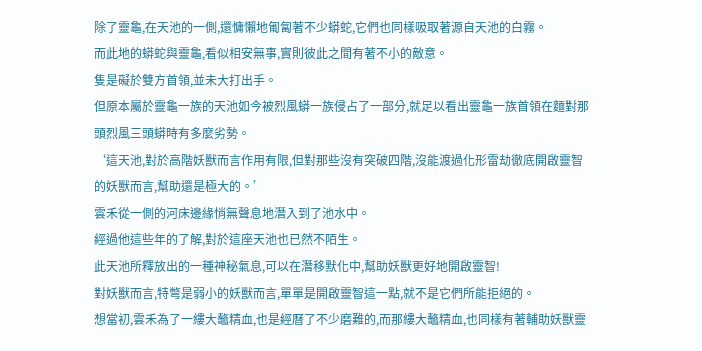除了靈龜,在天池的一側,還慵懶地匍匐著不少蟒蛇,它們也同樣吸取著源自天池的白霧。
而此地的蟒蛇與靈龜,看似相安無事,實則彼此之間有著不小的敵意。
隻是礙於雙方首領,並未大打出手。
但原本屬於靈龜一族的天池如今被烈風蟒一族侵占了一部分,就足以看出靈龜一族首領在麵對那頭烈風三頭蟒時有多麼劣勢。
‘這天池,對於高階妖獸而言作用有限,但對那些沒有突破四階,沒能渡過化形雷劫徹底開啟靈智的妖獸而言,幫助還是極大的。’
雲禾從一側的河床邊緣悄無聲息地潛入到了池水中。
經過他這些年的了解,對於這座天池也已然不陌生。
此天池所釋放出的一種神秘氣息,可以在潛移默化中,幫助妖獸更好地開啟靈智!
對妖獸而言,特彆是弱小的妖獸而言,單單是開啟靈智這一點,就不是它們所能拒絕的。
想當初,雲禾為了一縷大鼇精血,也是經曆了不少磨難的,而那縷大鼇精血,也同樣有著輔助妖獸靈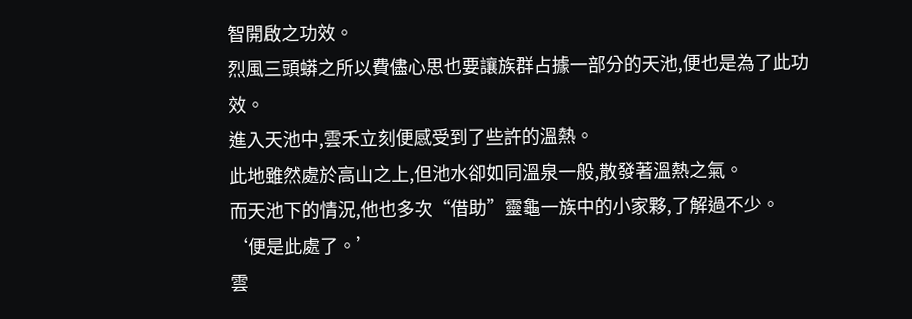智開啟之功效。
烈風三頭蟒之所以費儘心思也要讓族群占據一部分的天池,便也是為了此功效。
進入天池中,雲禾立刻便感受到了些許的溫熱。
此地雖然處於高山之上,但池水卻如同溫泉一般,散發著溫熱之氣。
而天池下的情況,他也多次“借助”靈龜一族中的小家夥,了解過不少。
‘便是此處了。’
雲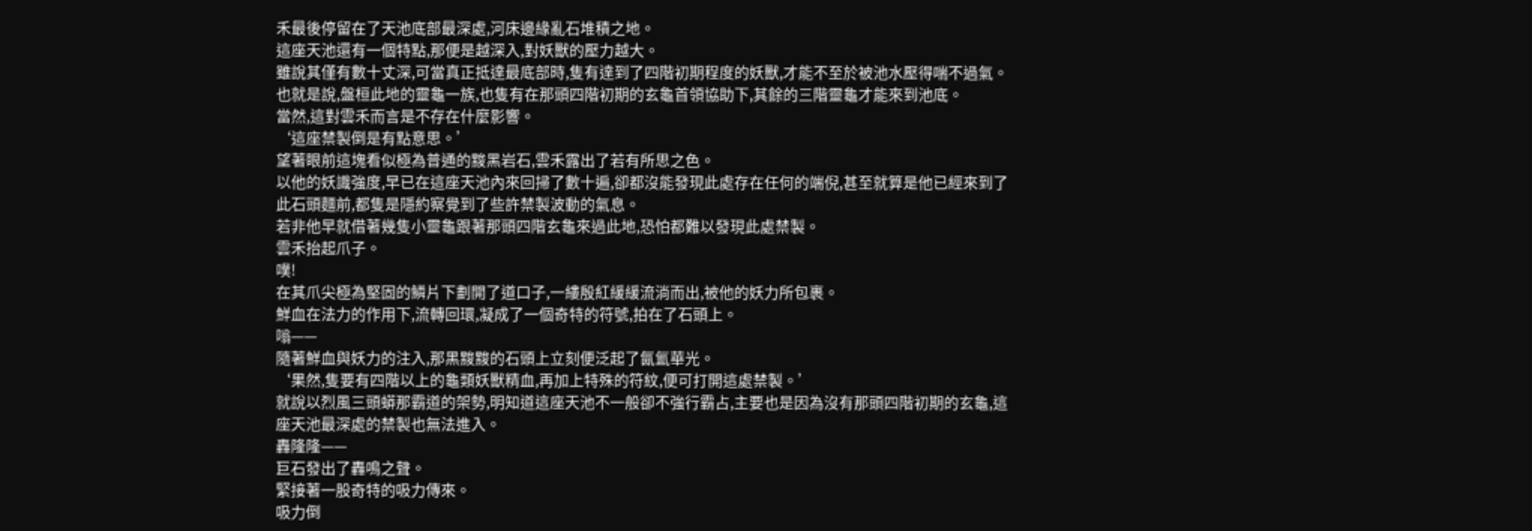禾最後停留在了天池底部最深處,河床邊緣亂石堆積之地。
這座天池還有一個特點,那便是越深入,對妖獸的壓力越大。
雖說其僅有數十丈深,可當真正抵達最底部時,隻有達到了四階初期程度的妖獸,才能不至於被池水壓得喘不過氣。
也就是說,盤桓此地的靈龜一族,也隻有在那頭四階初期的玄龜首領協助下,其餘的三階靈龜才能來到池底。
當然,這對雲禾而言是不存在什麼影響。
‘這座禁製倒是有點意思。’
望著眼前這塊看似極為普通的黢黑岩石,雲禾露出了若有所思之色。
以他的妖識強度,早已在這座天池內來回掃了數十遍,卻都沒能發現此處存在任何的端倪,甚至就算是他已經來到了此石頭麵前,都隻是隱約察覺到了些許禁製波動的氣息。
若非他早就借著幾隻小靈龜跟著那頭四階玄龜來過此地,恐怕都難以發現此處禁製。
雲禾抬起爪子。
噗!
在其爪尖極為堅固的鱗片下劃開了道口子,一縷殷紅緩緩流淌而出,被他的妖力所包裹。
鮮血在法力的作用下,流轉回環,凝成了一個奇特的符號,拍在了石頭上。
嗡——
隨著鮮血與妖力的注入,那黑黢黢的石頭上立刻便泛起了氤氳華光。
‘果然,隻要有四階以上的龜類妖獸精血,再加上特殊的符紋,便可打開這處禁製。’
就說以烈風三頭蟒那霸道的架勢,明知道這座天池不一般卻不強行霸占,主要也是因為沒有那頭四階初期的玄龜,這座天池最深處的禁製也無法進入。
轟隆隆——
巨石發出了轟鳴之聲。
緊接著一股奇特的吸力傳來。
吸力倒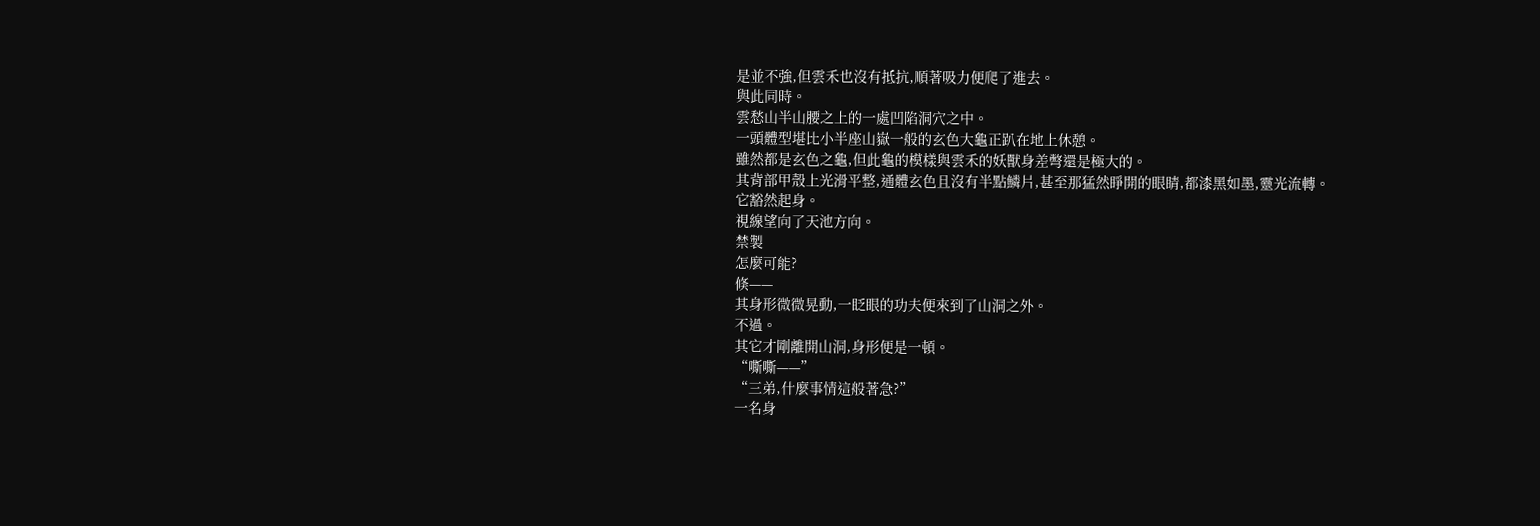是並不強,但雲禾也沒有抵抗,順著吸力便爬了進去。
與此同時。
雲愁山半山腰之上的一處凹陷洞穴之中。
一頭體型堪比小半座山嶽一般的玄色大龜正趴在地上休憩。
雖然都是玄色之龜,但此龜的模樣與雲禾的妖獸身差彆還是極大的。
其背部甲殼上光滑平整,通體玄色且沒有半點鱗片,甚至那猛然睜開的眼睛,都漆黑如墨,靈光流轉。
它豁然起身。
視線望向了天池方向。
禁製
怎麼可能?
倏——
其身形微微晃動,一眨眼的功夫便來到了山洞之外。
不過。
其它才剛離開山洞,身形便是一頓。
“嘶嘶——”
“三弟,什麼事情這般著急?”
一名身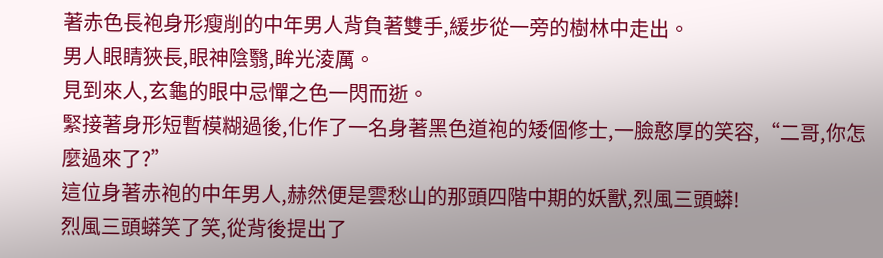著赤色長袍身形瘦削的中年男人背負著雙手,緩步從一旁的樹林中走出。
男人眼睛狹長,眼神陰翳,眸光淩厲。
見到來人,玄龜的眼中忌憚之色一閃而逝。
緊接著身形短暫模糊過後,化作了一名身著黑色道袍的矮個修士,一臉憨厚的笑容,“二哥,你怎麼過來了?”
這位身著赤袍的中年男人,赫然便是雲愁山的那頭四階中期的妖獸,烈風三頭蟒!
烈風三頭蟒笑了笑,從背後提出了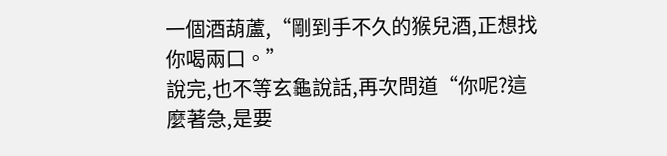一個酒葫蘆,“剛到手不久的猴兒酒,正想找你喝兩口。”
說完,也不等玄龜說話,再次問道“你呢?這麼著急,是要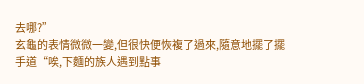去哪?”
玄龜的表情微微一變,但很快便恢複了過來,隨意地擺了擺手道“唉,下麵的族人遇到點事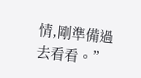情,剛準備過去看看。”